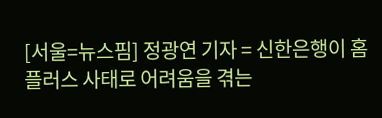[서울=뉴스핌] 정광연 기자 = 신한은행이 홈플러스 사태로 어려움을 겪는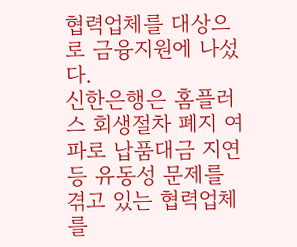협력업체를 대상으로 금융지원에 나섰다.
신한은행은 홈플러스 회생절차 폐지 여파로 납품대금 지연 등 유동성 문제를 겪고 있는 협력업체를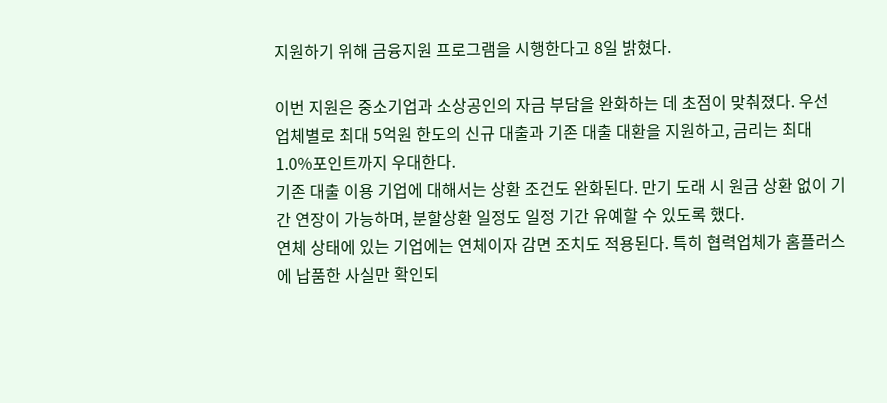지원하기 위해 금융지원 프로그램을 시행한다고 8일 밝혔다.

이번 지원은 중소기업과 소상공인의 자금 부담을 완화하는 데 초점이 맞춰졌다. 우선 업체별로 최대 5억원 한도의 신규 대출과 기존 대출 대환을 지원하고, 금리는 최대 1.0%포인트까지 우대한다.
기존 대출 이용 기업에 대해서는 상환 조건도 완화된다. 만기 도래 시 원금 상환 없이 기간 연장이 가능하며, 분할상환 일정도 일정 기간 유예할 수 있도록 했다.
연체 상태에 있는 기업에는 연체이자 감면 조치도 적용된다. 특히 협력업체가 홈플러스에 납품한 사실만 확인되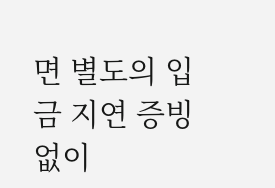면 별도의 입금 지연 증빙 없이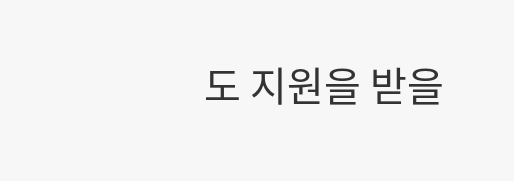도 지원을 받을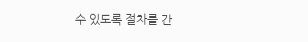수 있도록 절차를 간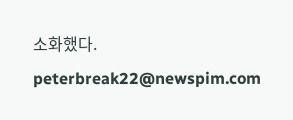소화했다.
peterbreak22@newspim.com